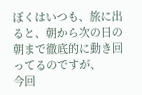ぼくはいつも、旅に出ると、朝から次の日の朝まで徹底的に動き回ってるのですが、
今回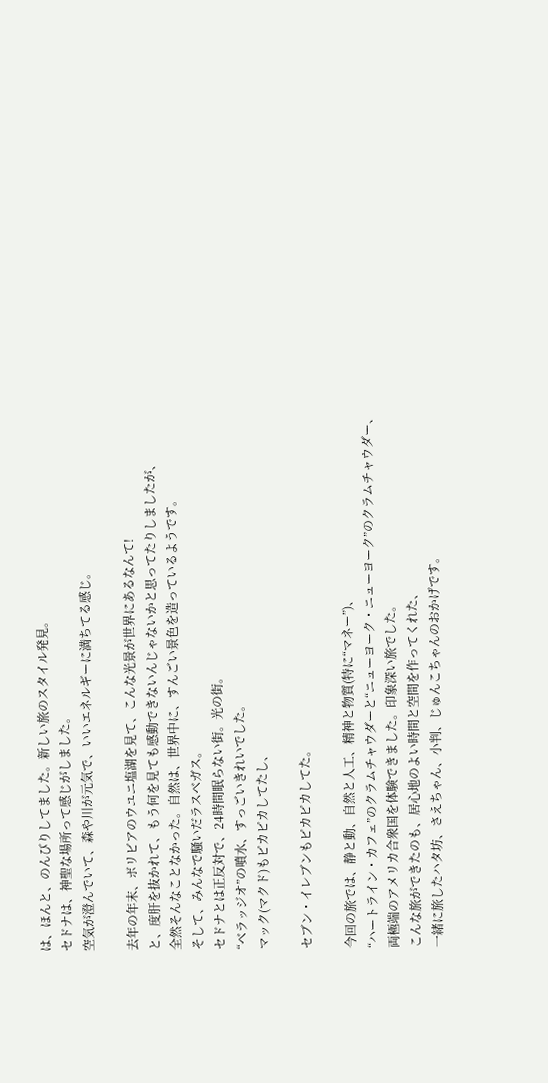は、ほんと、のんびりしてました。新しい旅のスタイル発見。
セドナは、神聖な場所って感じがしました。
空気が澄んでいて、森や川が元気で、いいエネルギーに満ちてる感じ。

去年の年末、ボリビアのウユニ塩湖を見て、こんな光景が世界にあるなんて!
と、度肝を抜かれて、もう何を見ても感動できないんじゃないかと思ってたりしましたが、
全然そんなことなかった。自然は、世界中に、すんごい景色を造っているようです。
そして、みんなで騒いだラスベガス。
セドナとは正反対で、24時間眠らない街。光の街。
“ベラッジオ”の噴水、すっごいきれいでした。
マック(マクド)もピカピカしてたし、

セブン・イレブンもピカピカしてた。

今回の旅では、静と動、自然と人工、精神と物質(特に“マネー”)、
“ハートライン・カフェ”のクラムチャウダーと“ニューヨーク・ニューヨーク”のクラムチャウダー、
両極端のアメリカ合衆国を体験できました。印象深い旅でした。
こんな旅ができたのも、居心地のよい時間と空間を作ってくれた、
一緒に旅したハタ坊、さえちゃん、小判、じゅんこちゃんのおかげです。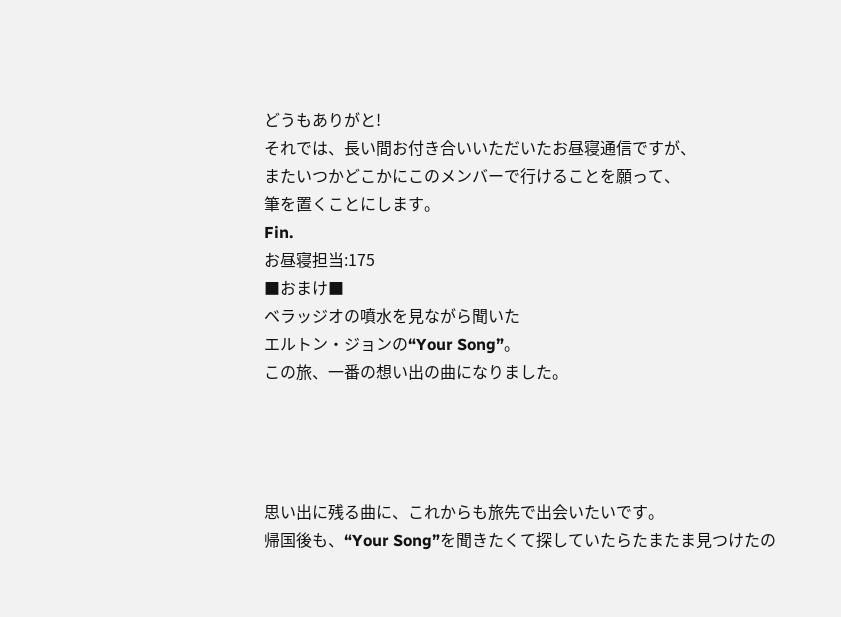どうもありがと!
それでは、長い間お付き合いいただいたお昼寝通信ですが、
またいつかどこかにこのメンバーで行けることを願って、
筆を置くことにします。
Fin.
お昼寝担当:175
■おまけ■
ベラッジオの噴水を見ながら聞いた
エルトン・ジョンの“Your Song”。
この旅、一番の想い出の曲になりました。




思い出に残る曲に、これからも旅先で出会いたいです。
帰国後も、“Your Song”を聞きたくて探していたらたまたま見つけたの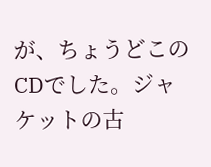が、ちょうどこのCDでした。ジャケットの古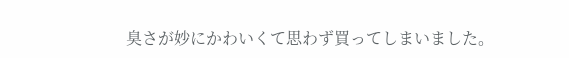臭さが妙にかわいくて思わず買ってしまいました。